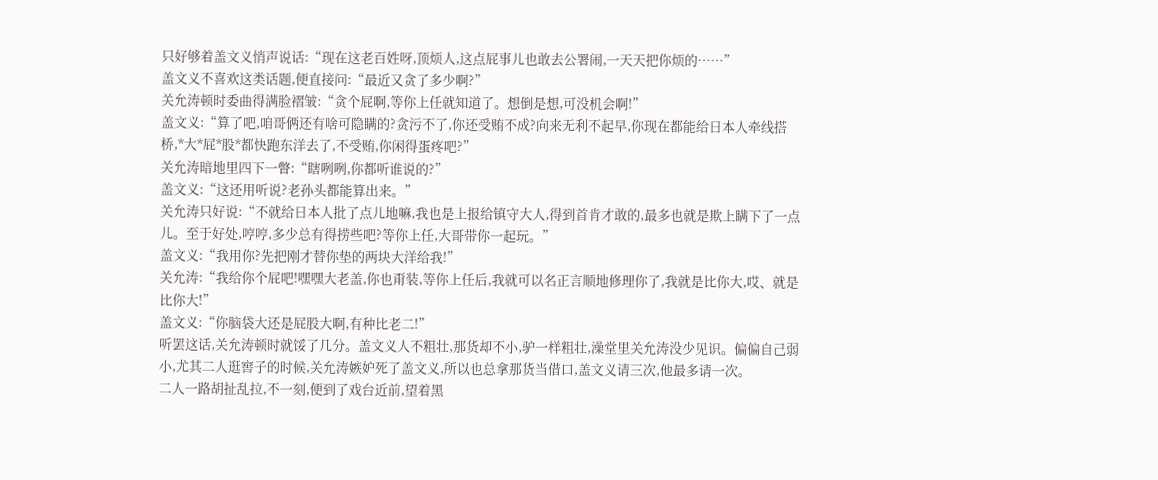只好够着盖文义悄声说话:“现在这老百姓呀,顶烦人,这点屁事儿也敢去公署闹,一天天把你烦的……”
盖文义不喜欢这类话题,便直接问:“最近又贪了多少啊?”
关允涛顿时委曲得满脸褶皱:“贪个屁啊,等你上任就知道了。想倒是想,可没机会啊!”
盖文义:“算了吧,咱哥俩还有啥可隐瞒的?贪污不了,你还受贿不成?向来无利不起早,你现在都能给日本人牵线搭桥,*大*屁*股*都快跑东洋去了,不受贿,你闲得蛋疼吧?”
关允涛暗地里四下一瞥:“瞎咧咧,你都听谁说的?”
盖文义:“这还用听说?老孙头都能算出来。”
关允涛只好说:“不就给日本人批了点儿地嘛,我也是上报给镇守大人,得到首肯才敢的,最多也就是欺上瞒下了一点儿。至于好处,哼哼,多少总有得捞些吧?等你上任,大哥带你一起玩。”
盖文义:“我用你?先把刚才替你垫的两块大洋给我!”
关允涛:“我给你个屁吧!嘿嘿大老盖,你也甭装,等你上任后,我就可以名正言顺地修理你了,我就是比你大,哎、就是比你大!”
盖文义:“你脑袋大还是屁股大啊,有种比老二!”
听罢这话,关允涛顿时就馁了几分。盖文义人不粗壮,那货却不小,驴一样粗壮,澡堂里关允涛没少见识。偏偏自己弱小,尤其二人逛窖子的时候,关允涛嫉妒死了盖文义,所以也总拿那货当借口,盖文义请三次,他最多请一次。
二人一路胡扯乱拉,不一刻,便到了戏台近前,望着黑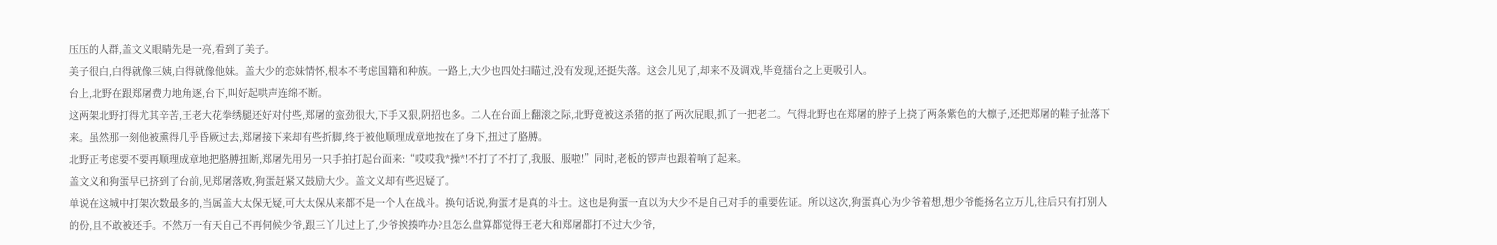压压的人群,盖文义眼睛先是一亮,看到了美子。
美子很白,白得就像三姨,白得就像他妹。盖大少的恋妹情怀,根本不考虑国籍和种族。一路上,大少也四处扫瞄过,没有发现,还挺失落。这会儿见了,却来不及调戏,毕竟擂台之上更吸引人。
台上,北野在跟郑屠费力地角逐,台下,叫好起哄声连绵不断。
这两架北野打得尤其辛苦,王老大花拳绣腿还好对付些,郑屠的蛮劲很大,下手又狠,阴招也多。二人在台面上翻滚之际,北野竟被这杀猪的抠了两次屁眼,抓了一把老二。气得北野也在郑屠的脖子上挠了两条紫色的大檩子,还把郑屠的鞋子扯落下来。虽然那一刻他被熏得几乎昏厥过去,郑屠接下来却有些折脚,终于被他顺理成章地按在了身下,扭过了胳膊。
北野正考虑要不要再顺理成章地把胳膊扭断,郑屠先用另一只手拍打起台面来:“哎哎我*操*!不打了不打了,我服、服啦!”同时,老板的锣声也跟着响了起来。
盖文义和狗蛋早已挤到了台前,见郑屠落败,狗蛋赶紧又鼓励大少。盖文义却有些迟疑了。
单说在这城中打架次数最多的,当属盖大太保无疑,可大太保从来都不是一个人在战斗。换句话说,狗蛋才是真的斗士。这也是狗蛋一直以为大少不是自己对手的重要佐证。所以这次,狗蛋真心为少爷着想,想少爷能扬名立万儿,往后只有打别人的份,且不敢被还手。不然万一有天自己不再伺候少爷,跟三丫儿过上了,少爷挨揍咋办?且怎么盘算都觉得王老大和郑屠都打不过大少爷,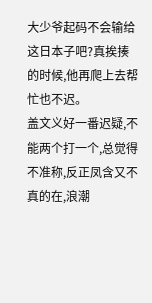大少爷起码不会输给这日本子吧?真挨揍的时候,他再爬上去帮忙也不迟。
盖文义好一番迟疑,不能两个打一个,总觉得不准称,反正凤含又不真的在,浪潮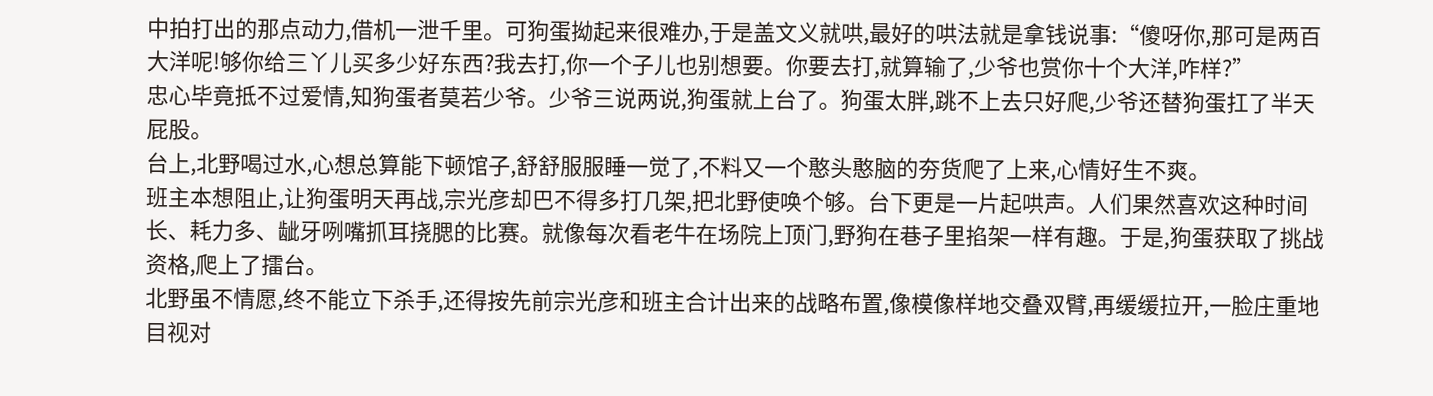中拍打出的那点动力,借机一泄千里。可狗蛋拗起来很难办,于是盖文义就哄,最好的哄法就是拿钱说事:“傻呀你,那可是两百大洋呢!够你给三丫儿买多少好东西?我去打,你一个子儿也别想要。你要去打,就算输了,少爷也赏你十个大洋,咋样?”
忠心毕竟抵不过爱情,知狗蛋者莫若少爷。少爷三说两说,狗蛋就上台了。狗蛋太胖,跳不上去只好爬,少爷还替狗蛋扛了半天屁股。
台上,北野喝过水,心想总算能下顿馆子,舒舒服服睡一觉了,不料又一个憨头憨脑的夯货爬了上来,心情好生不爽。
班主本想阻止,让狗蛋明天再战,宗光彦却巴不得多打几架,把北野使唤个够。台下更是一片起哄声。人们果然喜欢这种时间长、耗力多、龇牙咧嘴抓耳挠腮的比赛。就像每次看老牛在场院上顶门,野狗在巷子里掐架一样有趣。于是,狗蛋获取了挑战资格,爬上了擂台。
北野虽不情愿,终不能立下杀手,还得按先前宗光彦和班主合计出来的战略布置,像模像样地交叠双臂,再缓缓拉开,一脸庄重地目视对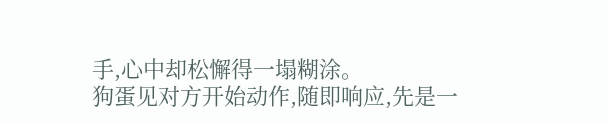手,心中却松懈得一塌糊涂。
狗蛋见对方开始动作,随即响应,先是一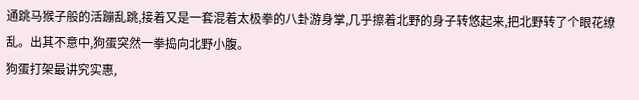通跳马猴子般的活蹦乱跳,接着又是一套混着太极拳的八卦游身掌,几乎擦着北野的身子转悠起来,把北野转了个眼花缭乱。出其不意中,狗蛋突然一拳捣向北野小腹。
狗蛋打架最讲究实惠,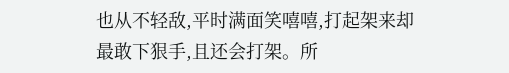也从不轻敌,平时满面笑嘻嘻,打起架来却最敢下狠手,且还会打架。所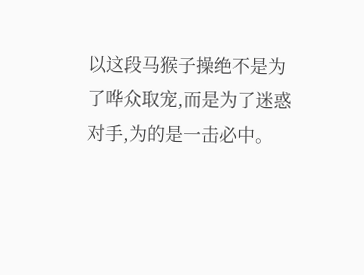以这段马猴子操绝不是为了哗众取宠,而是为了迷惑对手,为的是一击必中。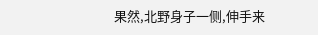果然,北野身子一侧,伸手来